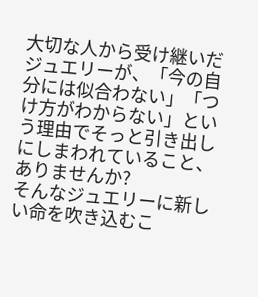大切な人から受け継いだジュエリーが、「今の自分には似合わない」「つけ方がわからない」という理由でそっと引き出しにしまわれていること、ありませんか?
そんなジュエリーに新しい命を吹き込むこ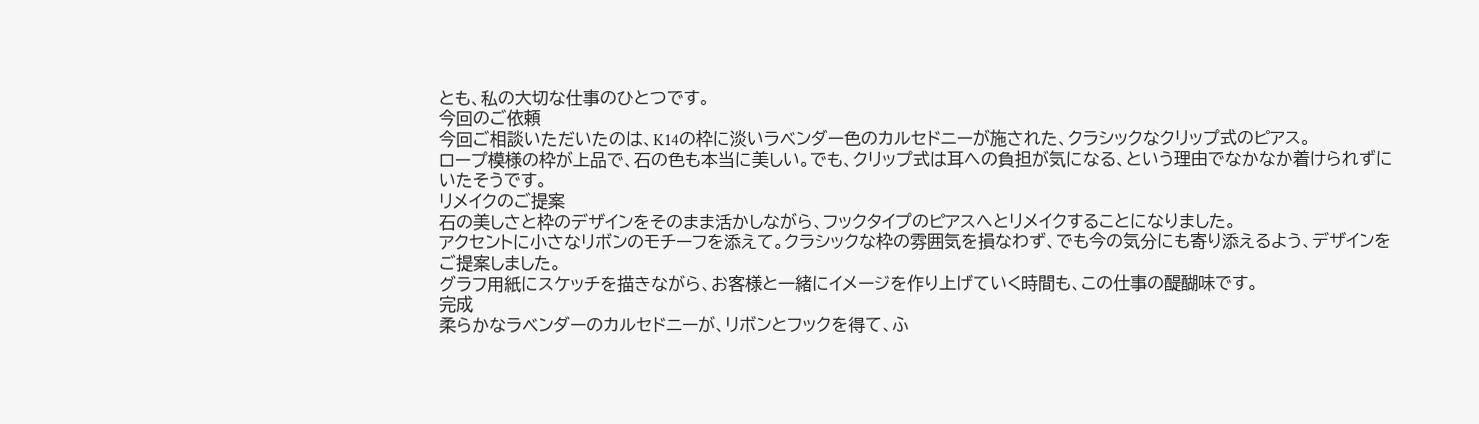とも、私の大切な仕事のひとつです。
今回のご依頼
今回ご相談いただいたのは、K14の枠に淡いラベンダー色のカルセドニーが施された、クラシックなクリップ式のピアス。
ロープ模様の枠が上品で、石の色も本当に美しい。でも、クリップ式は耳への負担が気になる、という理由でなかなか着けられずにいたそうです。
リメイクのご提案
石の美しさと枠のデザインをそのまま活かしながら、フックタイプのピアスへとリメイクすることになりました。
アクセントに小さなリボンのモチーフを添えて。クラシックな枠の雰囲気を損なわず、でも今の気分にも寄り添えるよう、デザインをご提案しました。
グラフ用紙にスケッチを描きながら、お客様と一緒にイメージを作り上げていく時間も、この仕事の醍醐味です。
完成
柔らかなラベンダーのカルセドニーが、リボンとフックを得て、ふ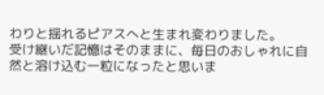わりと揺れるピアスへと生まれ変わりました。
受け継いだ記憶はそのままに、毎日のおしゃれに自然と溶け込む一粒になったと思いま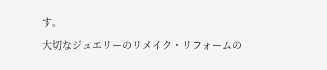す。
大切なジュエリーのリメイク・リフォームの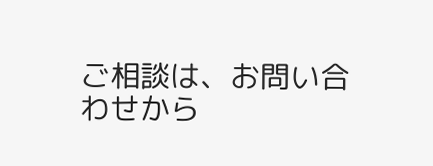ご相談は、お問い合わせから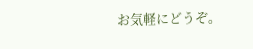お気軽にどうぞ。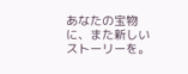あなたの宝物に、また新しいストーリーを。